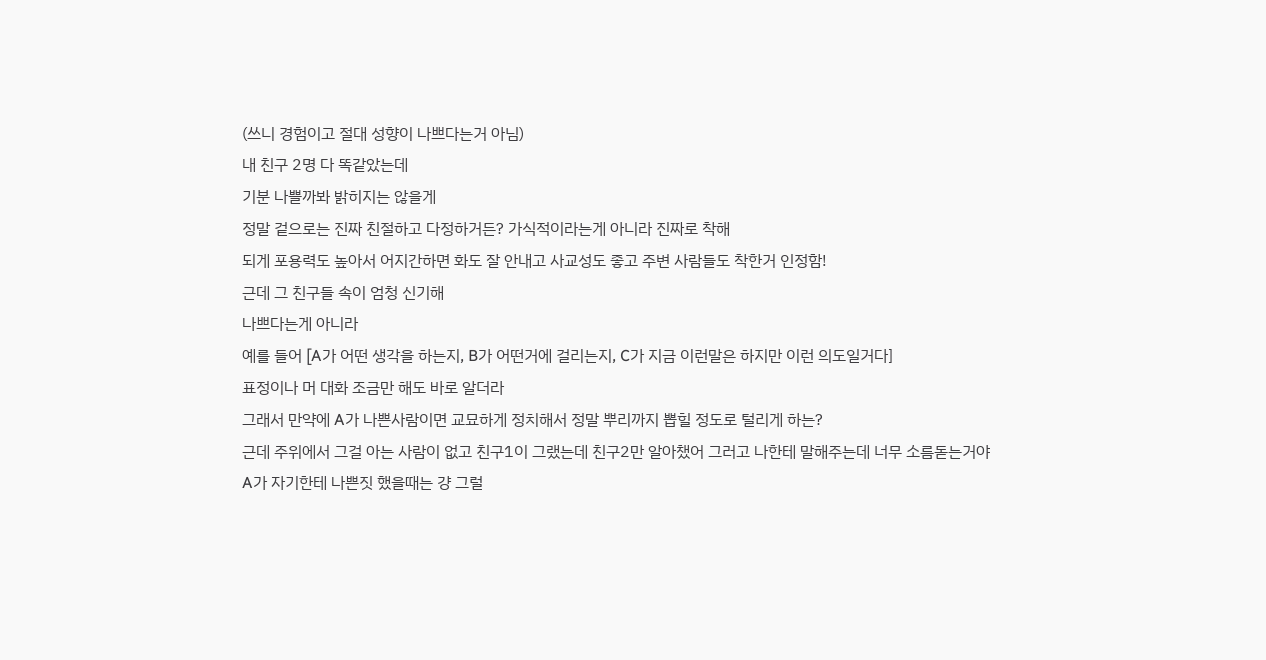(쓰니 경험이고 절대 성향이 나쁘다는거 아님)
내 친구 2명 다 똑같았는데
기분 나쁠까봐 밝히지는 않을게
정말 겉으로는 진짜 친절하고 다정하거든? 가식적이라는게 아니라 진짜로 착해
되게 포용력도 높아서 어지간하면 화도 잘 안내고 사교성도 좋고 주변 사람들도 착한거 인정함!
근데 그 친구들 속이 엄청 신기해
나쁘다는게 아니라
예를 들어 [A가 어떤 생각을 하는지, B가 어떤거에 걸리는지, C가 지금 이런말은 하지만 이런 의도일거다]
표정이나 머 대화 조금만 해도 바로 알더라
그래서 만약에 A가 나쁜사람이면 교묘하게 정치해서 정말 뿌리까지 뽑힐 정도로 털리게 하는?
근데 주위에서 그걸 아는 사람이 없고 친구1이 그랬는데 친구2만 알아챘어 그러고 나한테 말해주는데 너무 소름돋는거야
A가 자기한테 나쁜짓 했을때는 걍 그럴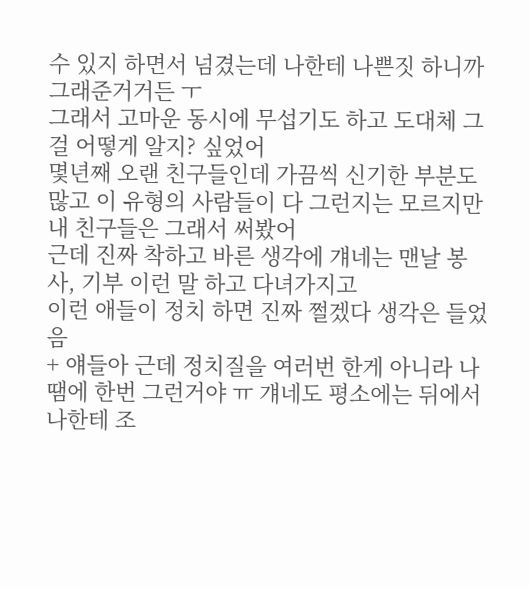수 있지 하면서 넘겼는데 나한테 나쁜짓 하니까 그래준거거든 ㅜ
그래서 고마운 동시에 무섭기도 하고 도대체 그걸 어떻게 알지? 싶었어
몇년째 오랜 친구들인데 가끔씩 신기한 부분도 많고 이 유형의 사람들이 다 그런지는 모르지만 내 친구들은 그래서 써봤어
근데 진짜 착하고 바른 생각에 걔네는 맨날 봉사, 기부 이런 말 하고 다녀가지고
이런 애들이 정치 하면 진짜 쩔겠다 생각은 들었음
+ 얘들아 근데 정치질을 여러번 한게 아니라 나땜에 한번 그런거야 ㅠ 걔네도 평소에는 뒤에서 나한테 조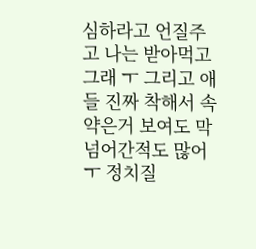심하라고 언질주고 나는 받아먹고 그래 ㅜ 그리고 애들 진짜 착해서 속 약은거 보여도 막 넘어간적도 많어 ㅜ 정치질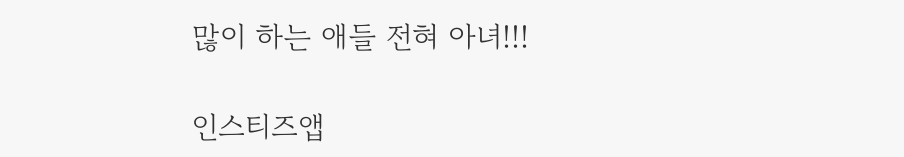많이 하는 애들 전혀 아녀!!!

인스티즈앱